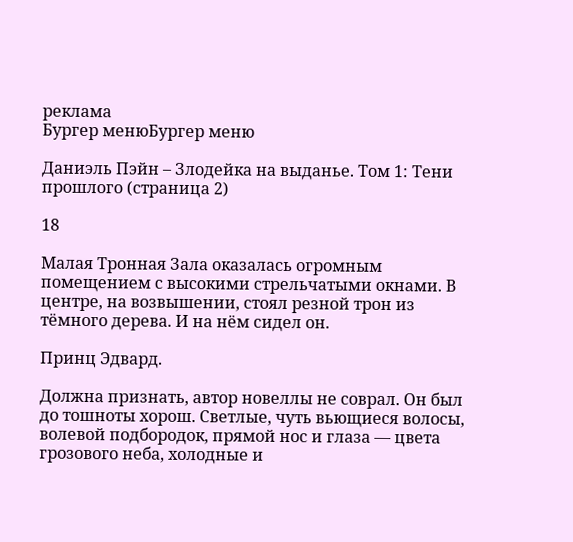реклама
Бургер менюБургер меню

Даниэль Пэйн – Злодейка на выданье. Том 1: Тени прошлого (страница 2)

18

Малая Тронная Зала оказалась огромным помещением с высокими стрельчатыми окнами. В центре, на возвышении, стоял резной трон из тёмного дерева. И на нём сидел он.

Принц Эдвард.

Должна признать, автор новеллы не соврал. Он был до тошноты хорош. Светлые, чуть вьющиеся волосы, волевой подбородок, прямой нос и глаза — цвета грозового неба, холодные и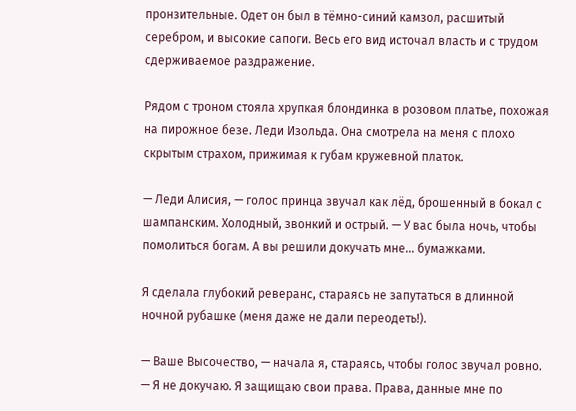пронзительные. Одет он был в тёмно-синий камзол, расшитый серебром, и высокие сапоги. Весь его вид источал власть и с трудом сдерживаемое раздражение.

Рядом с троном стояла хрупкая блондинка в розовом платье, похожая на пирожное безе. Леди Изольда. Она смотрела на меня с плохо скрытым страхом, прижимая к губам кружевной платок.

— Леди Алисия, — голос принца звучал как лёд, брошенный в бокал с шампанским. Холодный, звонкий и острый. — У вас была ночь, чтобы помолиться богам. А вы решили докучать мне… бумажками.

Я сделала глубокий реверанс, стараясь не запутаться в длинной ночной рубашке (меня даже не дали переодеть!).

— Ваше Высочество, — начала я, стараясь, чтобы голос звучал ровно. — Я не докучаю. Я защищаю свои права. Права, данные мне по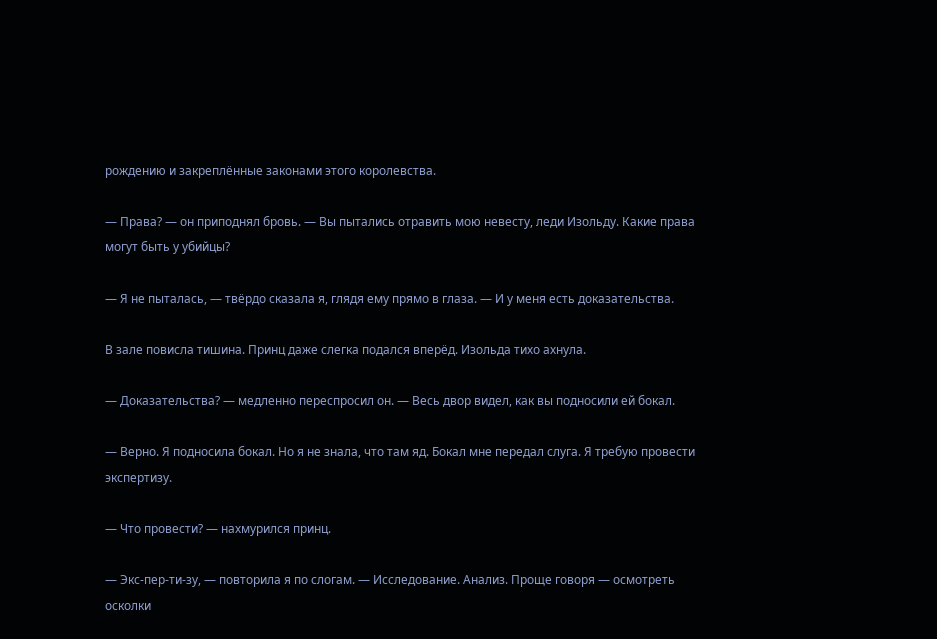рождению и закреплённые законами этого королевства.

— Права? — он приподнял бровь. — Вы пытались отравить мою невесту, леди Изольду. Какие права могут быть у убийцы?

— Я не пыталась, — твёрдо сказала я, глядя ему прямо в глаза. — И у меня есть доказательства.

В зале повисла тишина. Принц даже слегка подался вперёд. Изольда тихо ахнула.

— Доказательства? — медленно переспросил он. — Весь двор видел, как вы подносили ей бокал.

— Верно. Я подносила бокал. Но я не знала, что там яд. Бокал мне передал слуга. Я требую провести экспертизу.

— Что провести? — нахмурился принц.

— Экс-пер-ти-зу, — повторила я по слогам. — Исследование. Анализ. Проще говоря — осмотреть осколки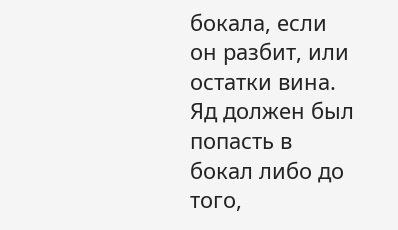бокала, если он разбит, или остатки вина. Яд должен был попасть в бокал либо до того,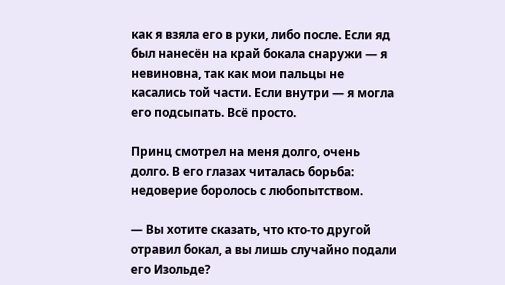как я взяла его в руки, либо после. Если яд был нанесён на край бокала снаружи — я невиновна, так как мои пальцы не касались той части. Если внутри — я могла его подсыпать. Всё просто.

Принц смотрел на меня долго, очень долго. В его глазах читалась борьба: недоверие боролось с любопытством.

— Вы хотите сказать, что кто-то другой отравил бокал, а вы лишь случайно подали его Изольде?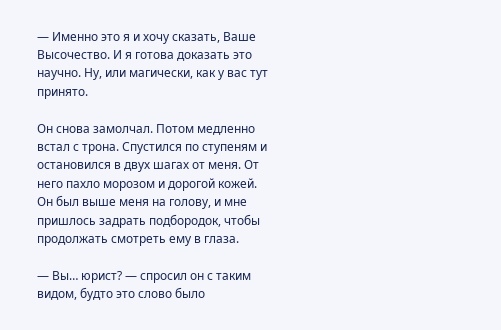— Именно это я и хочу сказать, Ваше Высочество. И я готова доказать это научно. Ну, или магически, как у вас тут принято.

Он снова замолчал. Потом медленно встал с трона. Спустился по ступеням и остановился в двух шагах от меня. От него пахло морозом и дорогой кожей. Он был выше меня на голову, и мне пришлось задрать подбородок, чтобы продолжать смотреть ему в глаза.

— Вы… юрист? — спросил он с таким видом, будто это слово было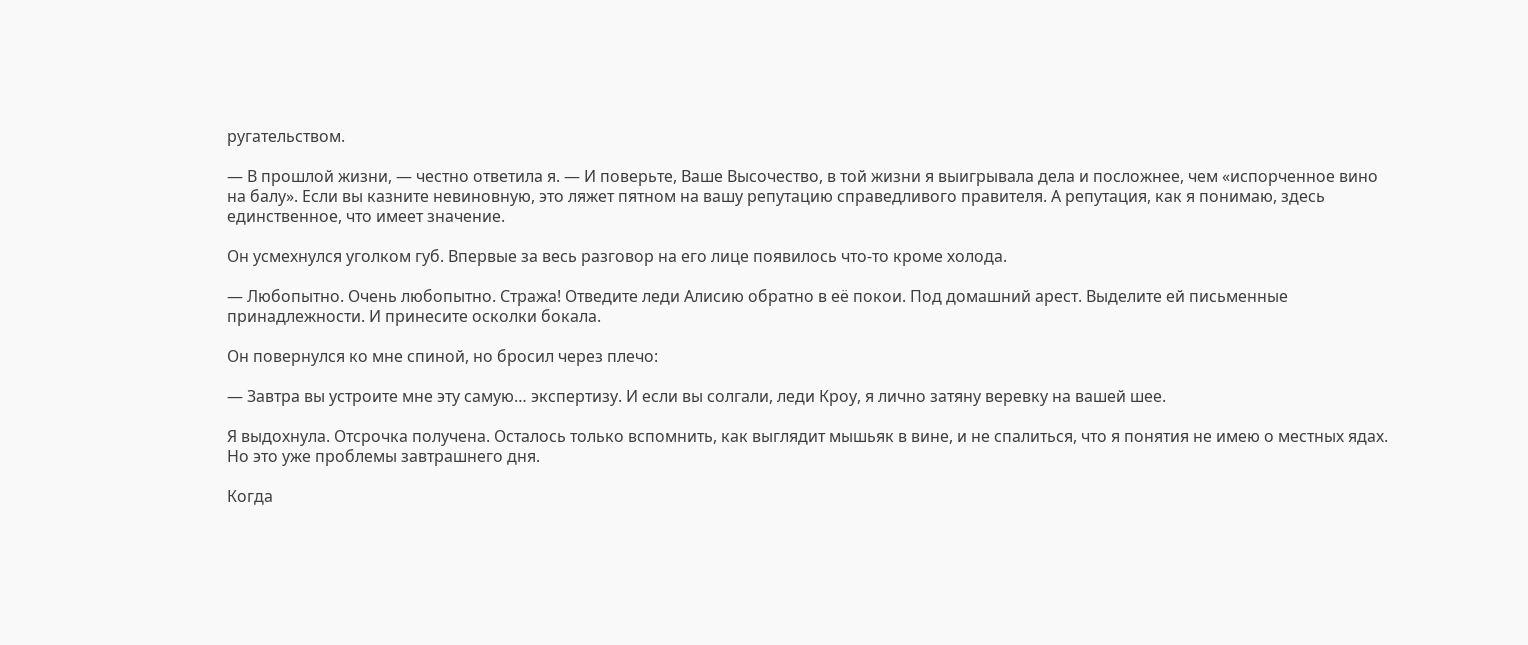ругательством.

— В прошлой жизни, — честно ответила я. — И поверьте, Ваше Высочество, в той жизни я выигрывала дела и посложнее, чем «испорченное вино на балу». Если вы казните невиновную, это ляжет пятном на вашу репутацию справедливого правителя. А репутация, как я понимаю, здесь единственное, что имеет значение.

Он усмехнулся уголком губ. Впервые за весь разговор на его лице появилось что-то кроме холода.

— Любопытно. Очень любопытно. Стража! Отведите леди Алисию обратно в её покои. Под домашний арест. Выделите ей письменные принадлежности. И принесите осколки бокала.

Он повернулся ко мне спиной, но бросил через плечо:

— Завтра вы устроите мне эту самую… экспертизу. И если вы солгали, леди Кроу, я лично затяну веревку на вашей шее.

Я выдохнула. Отсрочка получена. Осталось только вспомнить, как выглядит мышьяк в вине, и не спалиться, что я понятия не имею о местных ядах. Но это уже проблемы завтрашнего дня.

Когда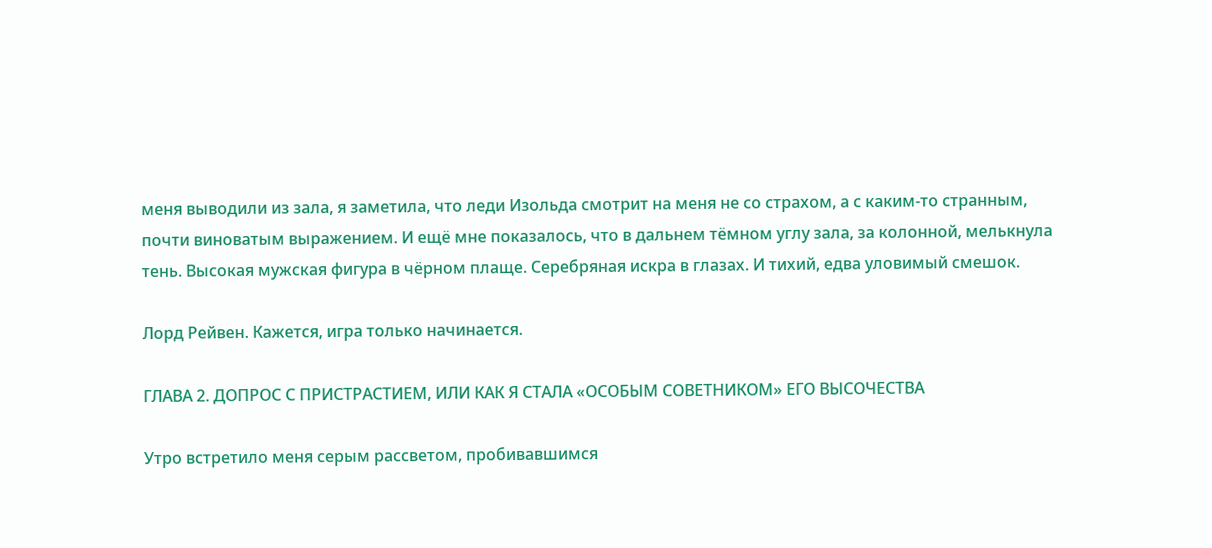меня выводили из зала, я заметила, что леди Изольда смотрит на меня не со страхом, а с каким-то странным, почти виноватым выражением. И ещё мне показалось, что в дальнем тёмном углу зала, за колонной, мелькнула тень. Высокая мужская фигура в чёрном плаще. Серебряная искра в глазах. И тихий, едва уловимый смешок.

Лорд Рейвен. Кажется, игра только начинается.

ГЛАВА 2. ДОПРОС С ПРИСТРАСТИЕМ, ИЛИ КАК Я СТАЛА «ОСОБЫМ СОВЕТНИКОМ» ЕГО ВЫСОЧЕСТВА

Утро встретило меня серым рассветом, пробивавшимся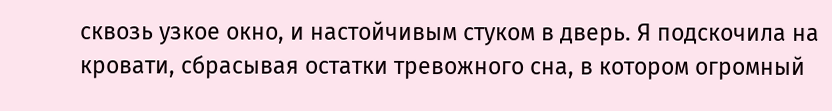сквозь узкое окно, и настойчивым стуком в дверь. Я подскочила на кровати, сбрасывая остатки тревожного сна, в котором огромный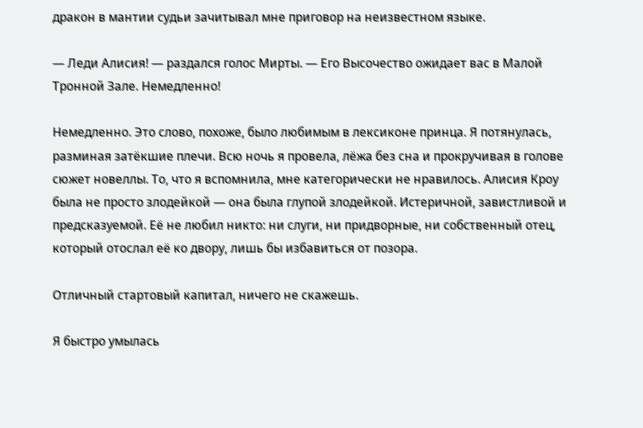дракон в мантии судьи зачитывал мне приговор на неизвестном языке.

— Леди Алисия! — раздался голос Мирты. — Его Высочество ожидает вас в Малой Тронной Зале. Немедленно!

Немедленно. Это слово, похоже, было любимым в лексиконе принца. Я потянулась, разминая затёкшие плечи. Всю ночь я провела, лёжа без сна и прокручивая в голове сюжет новеллы. То, что я вспомнила, мне категорически не нравилось. Алисия Кроу была не просто злодейкой — она была глупой злодейкой. Истеричной, завистливой и предсказуемой. Её не любил никто: ни слуги, ни придворные, ни собственный отец, который отослал её ко двору, лишь бы избавиться от позора.

Отличный стартовый капитал, ничего не скажешь.

Я быстро умылась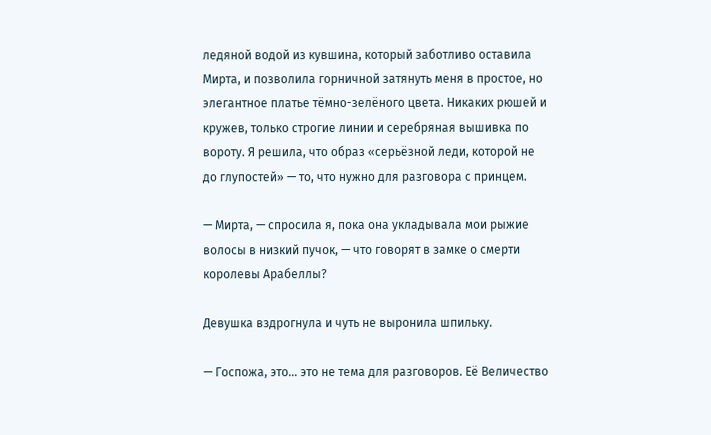ледяной водой из кувшина, который заботливо оставила Мирта, и позволила горничной затянуть меня в простое, но элегантное платье тёмно-зелёного цвета. Никаких рюшей и кружев, только строгие линии и серебряная вышивка по вороту. Я решила, что образ «серьёзной леди, которой не до глупостей» — то, что нужно для разговора с принцем.

— Мирта, — спросила я, пока она укладывала мои рыжие волосы в низкий пучок, — что говорят в замке о смерти королевы Арабеллы?

Девушка вздрогнула и чуть не выронила шпильку.

— Госпожа, это… это не тема для разговоров. Её Величество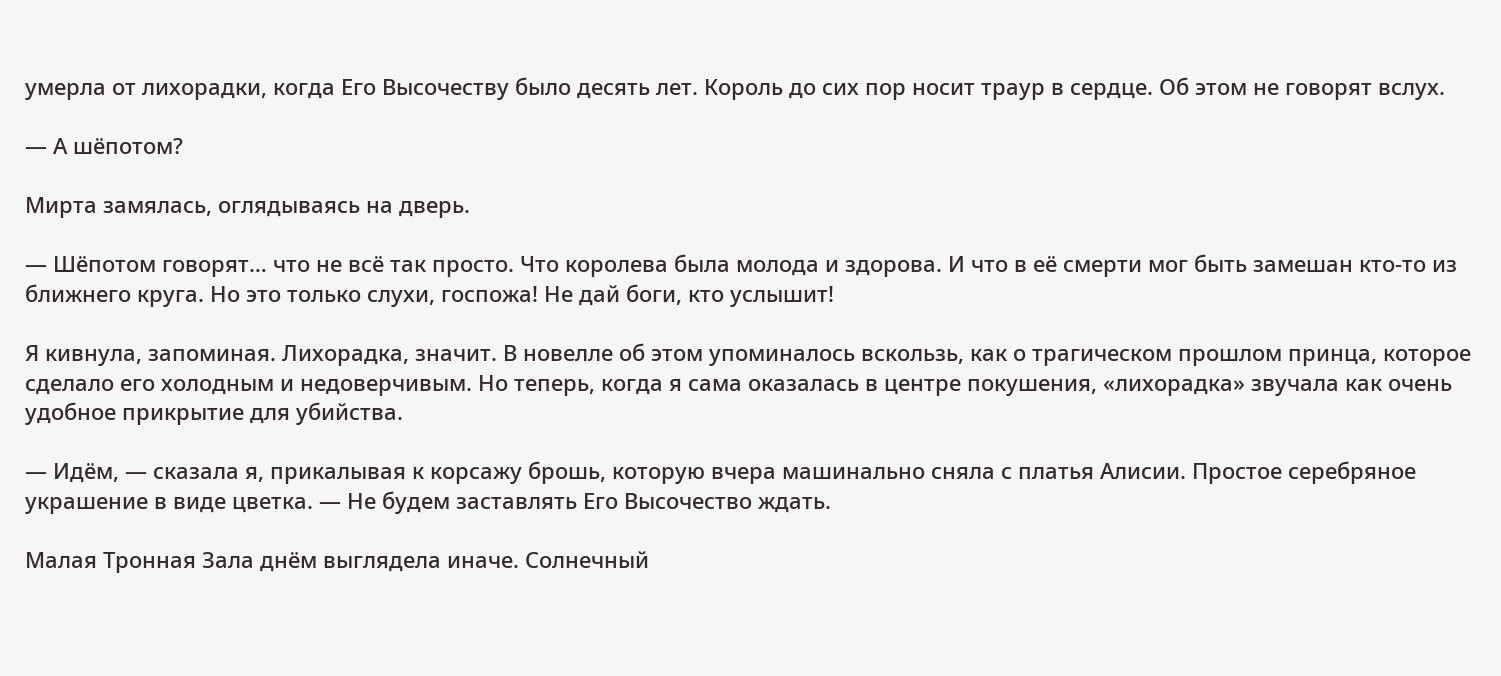умерла от лихорадки, когда Его Высочеству было десять лет. Король до сих пор носит траур в сердце. Об этом не говорят вслух.

— А шёпотом?

Мирта замялась, оглядываясь на дверь.

— Шёпотом говорят… что не всё так просто. Что королева была молода и здорова. И что в её смерти мог быть замешан кто-то из ближнего круга. Но это только слухи, госпожа! Не дай боги, кто услышит!

Я кивнула, запоминая. Лихорадка, значит. В новелле об этом упоминалось вскользь, как о трагическом прошлом принца, которое сделало его холодным и недоверчивым. Но теперь, когда я сама оказалась в центре покушения, «лихорадка» звучала как очень удобное прикрытие для убийства.

— Идём, — сказала я, прикалывая к корсажу брошь, которую вчера машинально сняла с платья Алисии. Простое серебряное украшение в виде цветка. — Не будем заставлять Его Высочество ждать.

Малая Тронная Зала днём выглядела иначе. Солнечный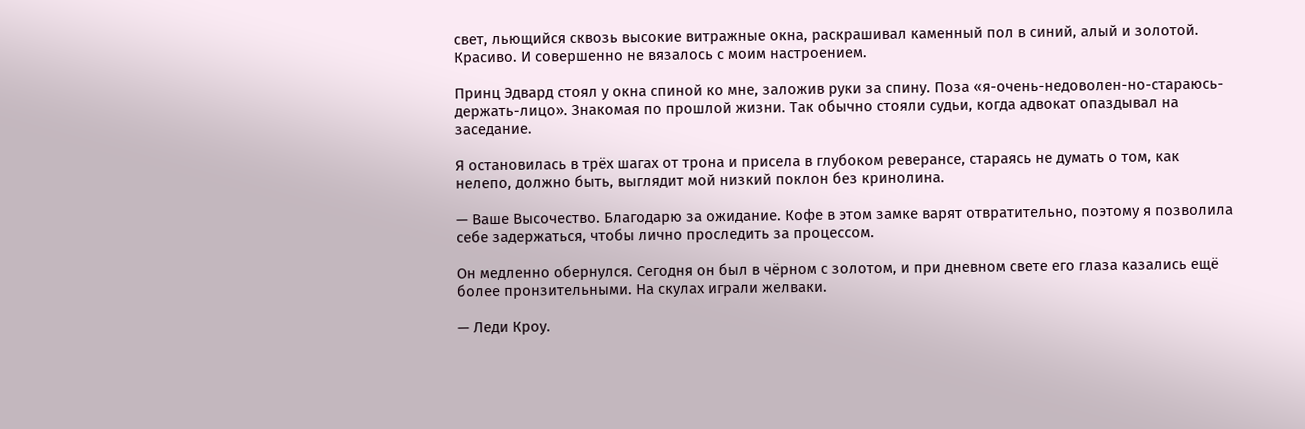свет, льющийся сквозь высокие витражные окна, раскрашивал каменный пол в синий, алый и золотой. Красиво. И совершенно не вязалось с моим настроением.

Принц Эдвард стоял у окна спиной ко мне, заложив руки за спину. Поза «я-очень-недоволен-но-стараюсь-держать-лицо». Знакомая по прошлой жизни. Так обычно стояли судьи, когда адвокат опаздывал на заседание.

Я остановилась в трёх шагах от трона и присела в глубоком реверансе, стараясь не думать о том, как нелепо, должно быть, выглядит мой низкий поклон без кринолина.

— Ваше Высочество. Благодарю за ожидание. Кофе в этом замке варят отвратительно, поэтому я позволила себе задержаться, чтобы лично проследить за процессом.

Он медленно обернулся. Сегодня он был в чёрном с золотом, и при дневном свете его глаза казались ещё более пронзительными. На скулах играли желваки.

— Леди Кроу.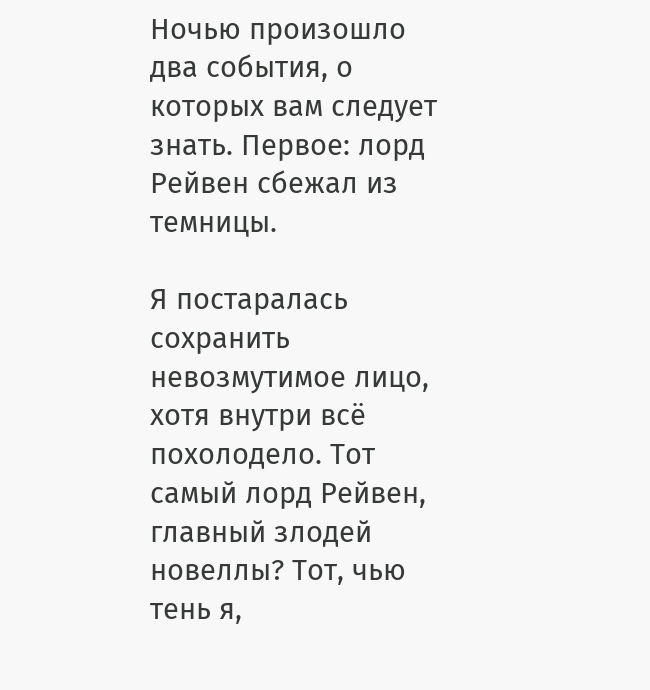Ночью произошло два события, о которых вам следует знать. Первое: лорд Рейвен сбежал из темницы.

Я постаралась сохранить невозмутимое лицо, хотя внутри всё похолодело. Тот самый лорд Рейвен, главный злодей новеллы? Тот, чью тень я,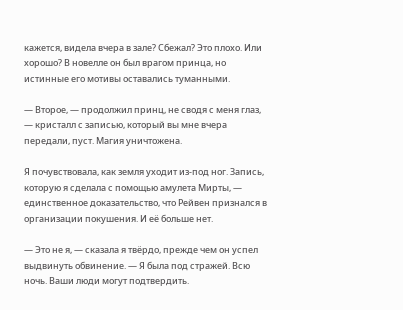кажется, видела вчера в зале? Сбежал? Это плохо. Или хорошо? В новелле он был врагом принца, но истинные его мотивы оставались туманными.

— Второе, — продолжил принц, не сводя с меня глаз, — кристалл с записью, который вы мне вчера передали, пуст. Магия уничтожена.

Я почувствовала, как земля уходит из-под ног. Запись, которую я сделала с помощью амулета Мирты, — единственное доказательство, что Рейвен признался в организации покушения. И её больше нет.

— Это не я, — сказала я твёрдо, прежде чем он успел выдвинуть обвинение. — Я была под стражей. Всю ночь. Ваши люди могут подтвердить.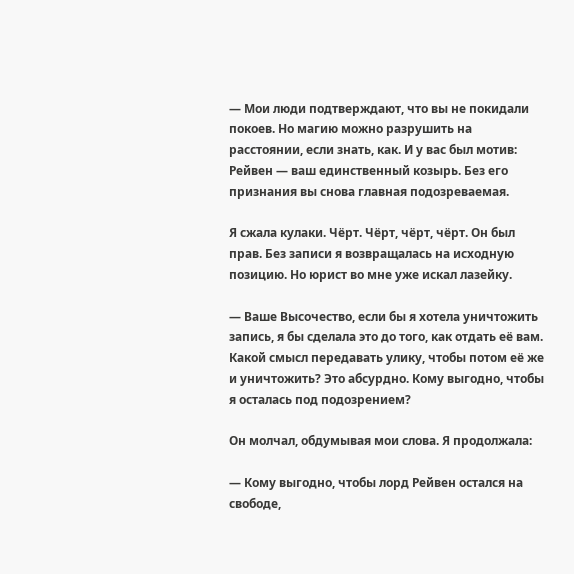— Мои люди подтверждают, что вы не покидали покоев. Но магию можно разрушить на расстоянии, если знать, как. И у вас был мотив: Рейвен — ваш единственный козырь. Без его признания вы снова главная подозреваемая.

Я сжала кулаки. Чёрт. Чёрт, чёрт, чёрт. Он был прав. Без записи я возвращалась на исходную позицию. Но юрист во мне уже искал лазейку.

— Ваше Высочество, если бы я хотела уничтожить запись, я бы сделала это до того, как отдать её вам. Какой смысл передавать улику, чтобы потом её же и уничтожить? Это абсурдно. Кому выгодно, чтобы я осталась под подозрением?

Он молчал, обдумывая мои слова. Я продолжала:

— Кому выгодно, чтобы лорд Рейвен остался на свободе,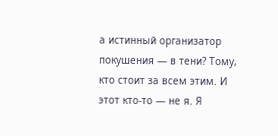а истинный организатор покушения — в тени? Тому, кто стоит за всем этим. И этот кто-то — не я. Я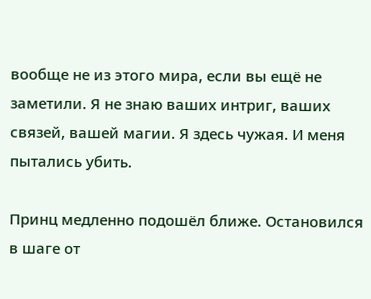вообще не из этого мира, если вы ещё не заметили. Я не знаю ваших интриг, ваших связей, вашей магии. Я здесь чужая. И меня пытались убить.

Принц медленно подошёл ближе. Остановился в шаге от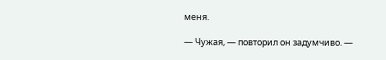меня.

— Чужая, — повторил он задумчиво. —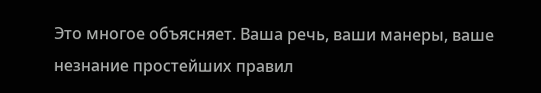Это многое объясняет. Ваша речь, ваши манеры, ваше незнание простейших правил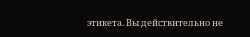этикета. Вы действительно не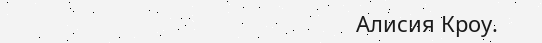Алисия Кроу.